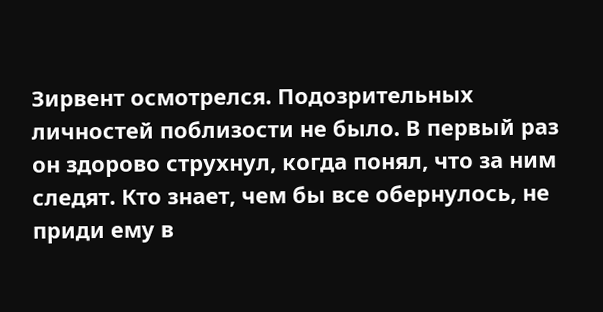Зирвент осмотрелся. Подозрительных личностей поблизости не было. В первый раз он здорово струхнул, когда понял, что за ним следят. Кто знает, чем бы все обернулось, не приди ему в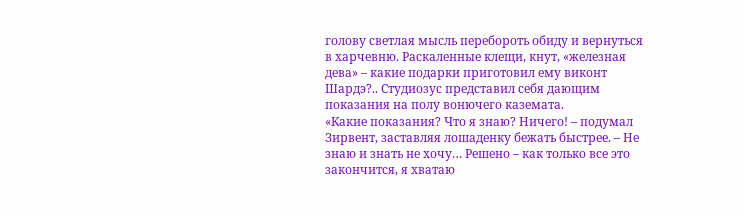голову светлая мысль перебороть обиду и вернуться в харчевню. Раскаленные клещи, кнут, «железная дева» – какие подарки приготовил ему виконт Шардэ?.. Студиозус представил себя дающим показания на полу вонючего каземата.
«Какие показания? Что я знаю? Ничего! – подумал Зирвент, заставляя лошаденку бежать быстрее. – Не знаю и знать не хочу… Решено – как только все это закончится, я хватаю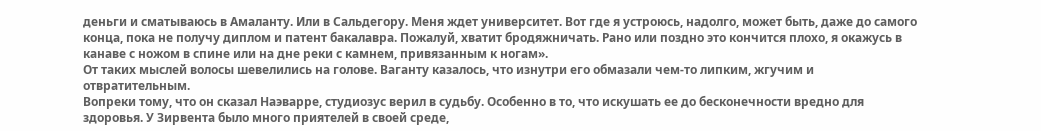деньги и сматываюсь в Амаланту. Или в Сальдегору. Меня ждет университет. Вот где я устроюсь, надолго, может быть, даже до самого конца, пока не получу диплом и патент бакалавра. Пожалуй, хватит бродяжничать. Рано или поздно это кончится плохо, я окажусь в канаве с ножом в спине или на дне реки с камнем, привязанным к ногам».
От таких мыслей волосы шевелились на голове. Ваганту казалось, что изнутри его обмазали чем-то липким, жгучим и отвратительным.
Вопреки тому, что он сказал Наэварре, студиозус верил в судьбу. Особенно в то, что искушать ее до бесконечности вредно для здоровья. У Зирвента было много приятелей в своей среде,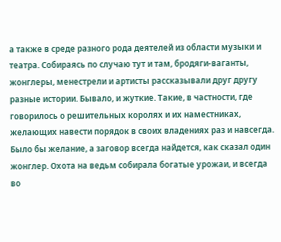а также в среде разного рода деятелей из области музыки и театра. Собираясь по случаю тут и там, бродяги-ваганты, жонглеры, менестрели и артисты рассказывали друг другу разные истории. Бывало, и жуткие. Такие, в частности, где говорилось о решительных королях и их наместниках, желающих навести порядок в своих владениях раз и навсегда. Было бы желание, а заговор всегда найдется, как сказал один жонглер. Охота на ведьм собирала богатые урожаи, и всегда во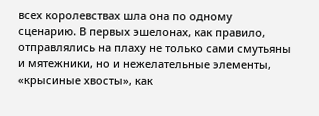всех королевствах шла она по одному сценарию. В первых эшелонах, как правило, отправлялись на плаху не только сами смутьяны и мятежники, но и нежелательные элементы, «крысиные хвосты», как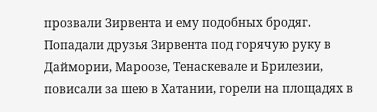прозвали Зирвента и ему подобных бродяг. Попадали друзья Зирвента под горячую руку в Даймории, Мароозе, Тенаскевале и Брилезии, повисали за шею в Хатании, горели на площадях в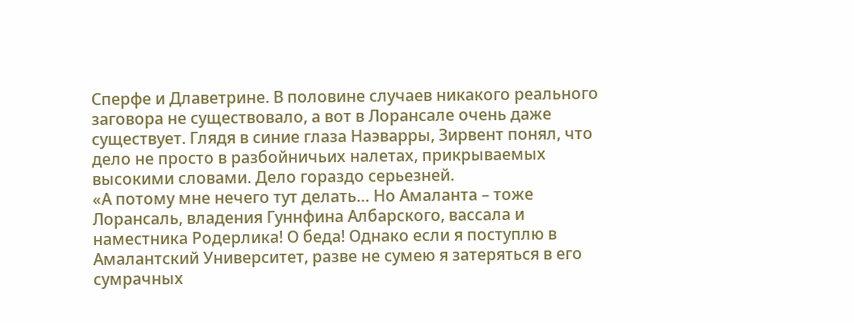Сперфе и Длаветрине. В половине случаев никакого реального заговора не существовало, а вот в Лорансале очень даже существует. Глядя в синие глаза Наэварры, Зирвент понял, что дело не просто в разбойничьих налетах, прикрываемых высокими словами. Дело гораздо серьезней.
«А потому мне нечего тут делать… Но Амаланта – тоже Лорансаль, владения Гуннфина Албарского, вассала и наместника Родерлика! О беда! Однако если я поступлю в Амалантский Университет, разве не сумею я затеряться в его сумрачных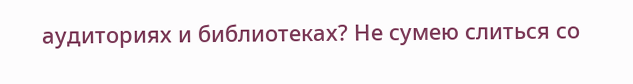аудиториях и библиотеках? Не сумею слиться со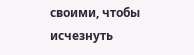своими, чтобы исчезнуть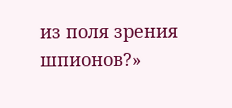из поля зрения шпионов?»